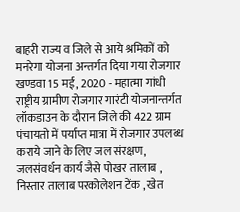बाहरी राज्य व जिले से आये श्रमिकों को मनरेगा योजना अन्तर्गत दिया गया रोजगार
खण्डवा 15 मई, 2020 - महात्मा गांधी राष्ट्रीय ग्रामीण रोजगार गारंटी योजनान्तर्गत लॉकडाउन के दौरान जिले की 422 ग्राम पंचायतो में पर्याप्त मात्रा में रोजगार उपलब्ध कराये जाने के लिए जल संरक्षण, जलसंवर्धन कार्य जैसे पोखर तालाब , निस्तार तालाब परकोलेशन टेंक , खेत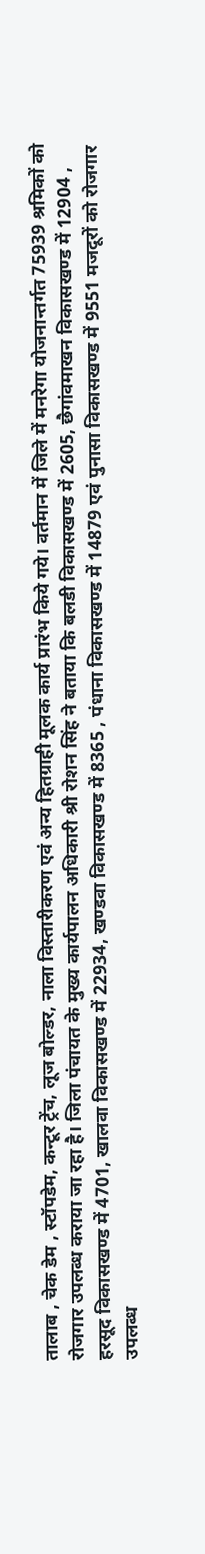तालाब , चेक डेम , स्टॉपडेम, कन्टूर ट्रेंच, लूज बोल्डर, नाला विस्तारीकरण एवं अन्य हितग्राही मूलक कार्य प्रारंभ किये गये। वर्तमान में जिले में मनरेगा योजनान्तर्गत 75939 श्रमिकों को रोजगार उपलब्ध कराया जा रहा है। जिला पंचायत के मुख्य कार्यपालन अधिकारी श्री रोशन सिंह ने बताया कि बलडी विकासखण्ड में 2605, छैगांवमाखन विकासखण्ड में 12904 , हरसूद विकासखण्ड में 4701, खालवा विकासखण्ड में 22934, खण्डवा विकासखण्ड में 8365 , पंधाना विकासखण्ड में 14879 एवं पुनासा विकासखण्ड में 9551 मजदूरों को रोजगार उपलब्ध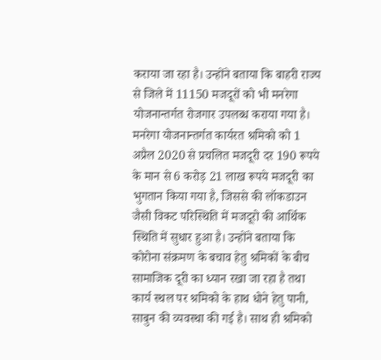कराया जा रहा है। उन्होंने बताया कि बाहरी राज्य से जिले में 11150 मजदूरों को भी मनरेगा योजनान्तर्गत रोजगार उपलब्ध कराया गया है। मनरेगा योजनान्तर्गत कार्यरत श्रमिको को 1 अप्रैल 2020 से प्रचलित मजदूरी दर 190 रूपये के मान से 6 करोड़ 21 लाख रूपये मजदूरी का भुगतान किया गया है, जिससे की लॉकडाउन जैसी विकट परिस्थिति में मजदूरो की आर्थिक स्थिति में सुधार हुआ है। उन्होंने बताया कि कोरोना संक्रमण के बचाव हेतु श्रमिकों के बीच सामाजिक दूरी का ध्यान रखा जा रहा है तथा कार्य स्थल पर श्रमिको के हाथ धोने हेतु पानी, साबुन की व्यवस्था की गई है। साथ ही श्रमिको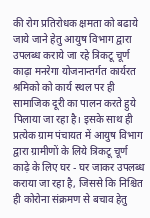की रोग प्रतिरोधक क्षमता को बढाये जाये जाने हेतु आयुष विभाग द्वारा उपलब्ध कराये जा रहे त्रिकटू चूर्ण काढ़ा मनरेगा योजनान्तर्गत कार्यरत श्रमिको को कार्य स्थल पर ही सामाजिक दूरी का पालन करते हुये पिलाया जा रहा है। इसके साथ ही प्रत्येक ग्राम पंचायत में आयुष विभाग द्वारा ग्रामीणों के लिये त्रिकटू चूर्ण काढ़े के लिए घर - घर जाकर उपलब्ध कराया जा रहा है, जिससे कि निश्चित ही कोरोना संक्रमण से बचाव हेतु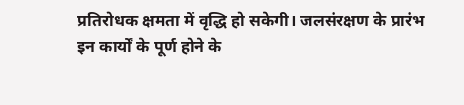प्रतिरोधक क्षमता में वृद्धि हो सकेगी। जलसंरक्षण के प्रारंभ इन कार्यों के पूर्ण होने के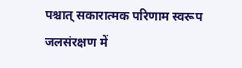पश्चात् सकारात्मक परिणाम स्वरूप जलसंरक्षण में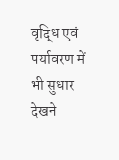वृद्धि एवं पर्यावरण में भी सुधार देखने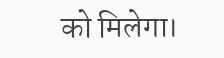को मिलेगा।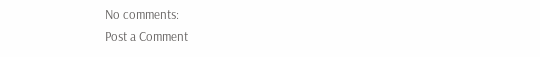No comments:
Post a Comment